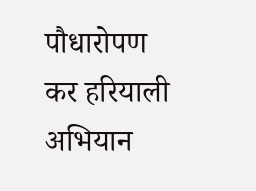पौधारोपण कर हरियाली अभियान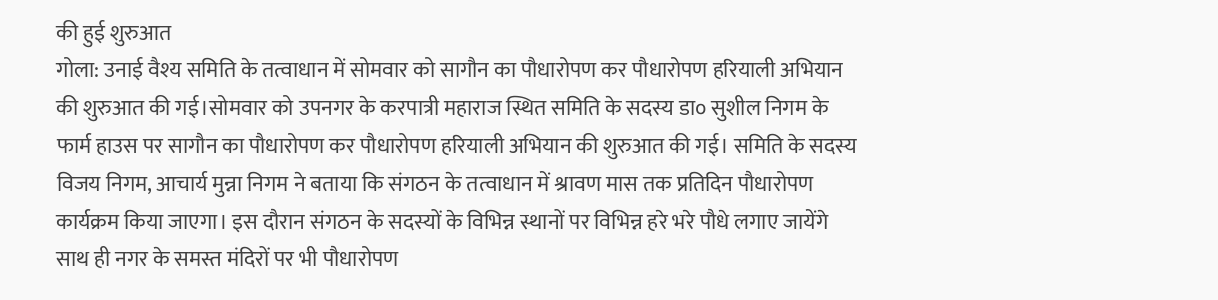की हुई शुरुआत
गोला: उनाई वैश्य समिति के तत्वाधान में सोमवार को सागौन का पौधारोपण कर पौधारोपण हरियाली अभियान की शुरुआत की गई।सोमवार को उपनगर के करपात्री महाराज स्थित समिति के सदस्य डा० सुशील निगम के फार्म हाउस पर सागौन का पौधारोपण कर पौधारोपण हरियाली अभियान की शुरुआत की गई। समिति के सदस्य विजय निगम, आचार्य मुन्ना निगम ने बताया कि संगठन के तत्वाधान में श्रावण मास तक प्रतिदिन पौधारोपण कार्यक्रम किया जाएगा। इस दौरान संगठन के सदस्यों के विभिन्न स्थानों पर विभिन्न हरे भरे पौधे लगाए जायेंगे साथ ही नगर के समस्त मंदिरों पर भी पौधारोपण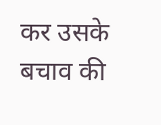कर उसके बचाव की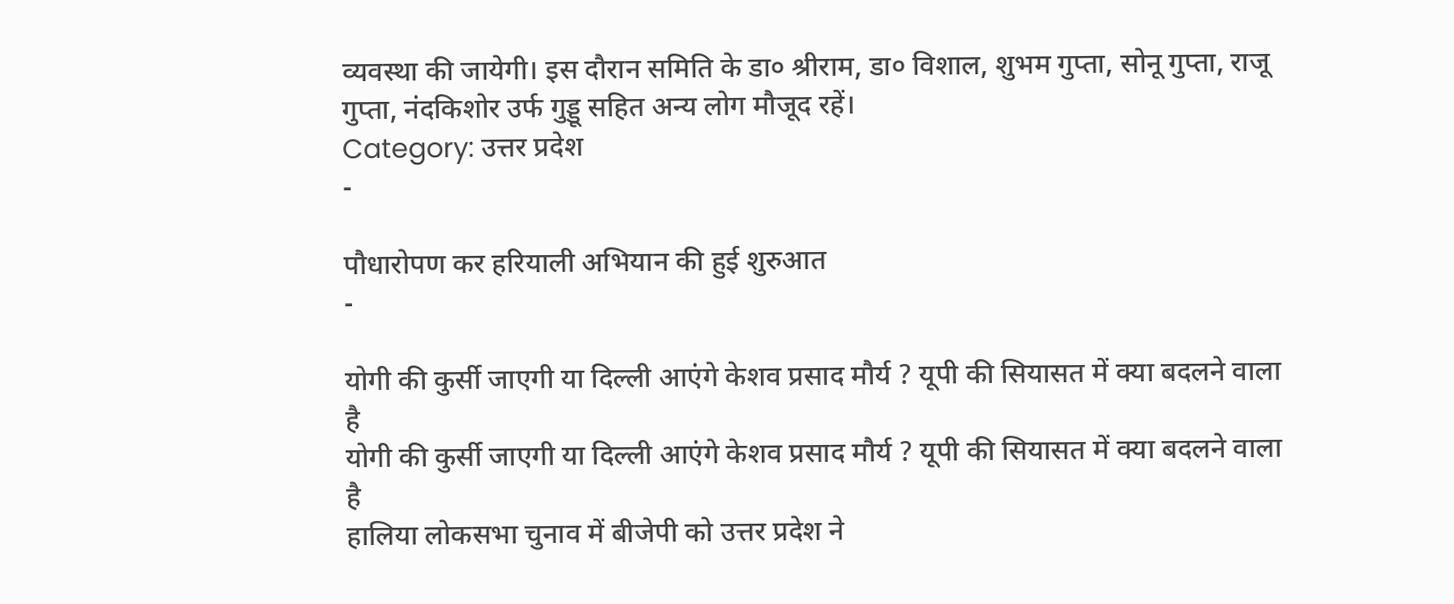व्यवस्था की जायेगी। इस दौरान समिति के डा० श्रीराम, डा० विशाल, शुभम गुप्ता, सोनू गुप्ता, राजू गुप्ता, नंदकिशोर उर्फ गुड्डू सहित अन्य लोग मौजूद रहें।
Category: उत्तर प्रदेश
-

पौधारोपण कर हरियाली अभियान की हुई शुरुआत
-

योगी की कुर्सी जाएगी या दिल्ली आएंगे केशव प्रसाद मौर्य ? यूपी की सियासत में क्या बदलने वाला है
योगी की कुर्सी जाएगी या दिल्ली आएंगे केशव प्रसाद मौर्य ? यूपी की सियासत में क्या बदलने वाला है
हालिया लोकसभा चुनाव में बीजेपी को उत्तर प्रदेश ने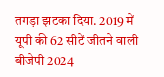तगड़ा झटका दिया. 2019 में यूपी की 62 सीटें जीतने वाली बीजेपी 2024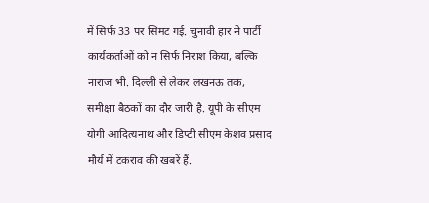में सिर्फ 33 पर सिमट गई. चुनावी हार ने पार्टी कार्यकर्ताओं को न सिर्फ निराश किया, बल्कि नाराज भी. दिल्ली से लेकर लखनऊ तक, समीक्षा बैठकों का दौर जारी है. यूपी के सीएम योगी आदित्यनाथ और डिप्टी सीएम केशव प्रसाद मौर्य में टकराव की खबरें हैं.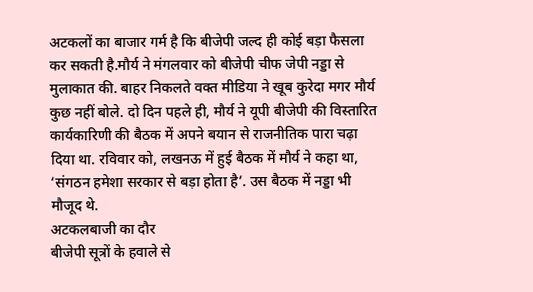अटकलों का बाजार गर्म है कि बीजेपी जल्द ही कोई बड़ा फैसला कर सकती है.मौर्य ने मंगलवार को बीजेपी चीफ जेपी नड्डा से मुलाकात की. बाहर निकलते वक्त मीडिया ने खूब कुरेदा मगर मौर्य कुछ नहीं बोले. दो दिन पहले ही, मौर्य ने यूपी बीजेपी की विस्तारित कार्यकारिणी की बैठक में अपने बयान से राजनीतिक पारा चढ़ा दिया था. रविवार को, लखनऊ में हुई बैठक में मौर्य ने कहा था, ‘संगठन हमेशा सरकार से बड़ा होता है’. उस बैठक में नड्डा भी मौजूद थे.
अटकलबाजी का दौर
बीजेपी सूत्रों के हवाले से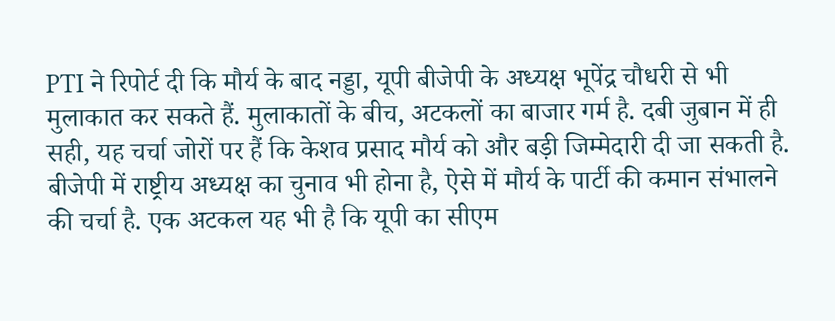PTI ने रिपोर्ट दी कि मौर्य के बाद नड्डा, यूपी बीजेपी के अध्यक्ष भूपेंद्र चौधरी से भी मुलाकात कर सकते हैं. मुलाकातों के बीच, अटकलों का बाजार गर्म है. दबी जुबान में ही सही, यह चर्चा जोरों पर हैं कि केशव प्रसाद मौर्य को और बड़ी जिम्मेदारी दी जा सकती है. बीजेपी में राष्ट्रीय अध्यक्ष का चुनाव भी होना है, ऐसे में मौर्य के पार्टी की कमान संभालने की चर्चा है. एक अटकल यह भी है कि यूपी का सीएम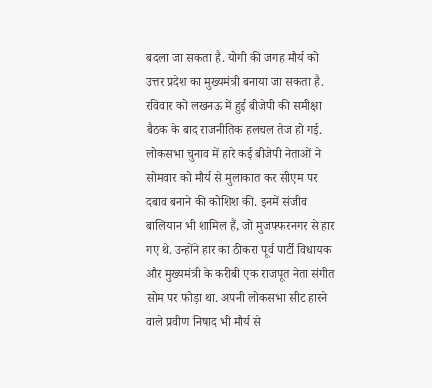बदला जा सकता है. योगी की जगह मौर्य को उत्तर प्रदेश का मुख्यमंत्री बनाया जा सकता है.
रविवार को लखनऊ में हुई बीजेपी की समीक्षा बैठक के बाद राजनीतिक हलचल तेज हो गई. लोकसभा चुनाव में हारे कई बीजेपी नेताओं ने सोमवार को मौर्य से मुलाकात कर सीएम पर दबाव बनाने की कोशिश की. इनमें संजीव बालियान भी शामिल हैं, जो मुजफ्फरनगर से हार गए थे. उन्होंने हार का ठीकरा पूर्व पार्टी विधायक और मुख्यमंत्री के करीबी एक राजपूत नेता संगीत सोम पर फोड़ा था. अपनी लोकसभा सीट हारने वाले प्रवीण निषाद भी मौर्य से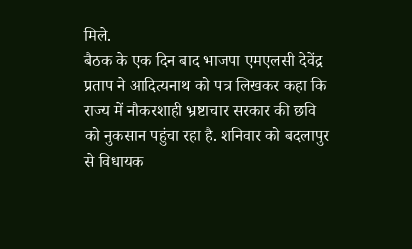मिले.
बैठक के एक दिन बाद भाजपा एमएलसी देवेंद्र प्रताप ने आदित्यनाथ को पत्र लिखकर कहा कि राज्य में नौकरशाही भ्रष्टाचार सरकार की छवि को नुकसान पहुंचा रहा है. शनिवार को बदलापुर से विधायक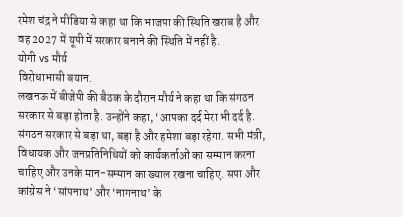रमेश चंद्र ने मीडिया से कहा था कि भाजपा की स्थिति खराब है और वह 2027 में यूपी में सरकार बनाने की स्थिति में नहीं है.
योगी vs मौर्य
विरोधाभासी बयान.
लखनऊ में बीजेपी की बैठक के दौरान मौर्य ने कहा था कि संगठन सरकार से बड़ा होता है. उन्होंने कहा, ‘आपका दर्द मेरा भी दर्द है. संगठन सरकार से बड़ा था, बड़ा है और हमेशा बड़ा रहेगा. सभी मंत्री, विधायक और जनप्रतिनिधियों को कार्यकर्ताओं का सम्मान करना चाहिए और उनके मान-सम्मान का ख्याल रखना चाहिए. सपा और कांग्रेस ने ‘सांपनाथ’ और ‘नागनाथ’ के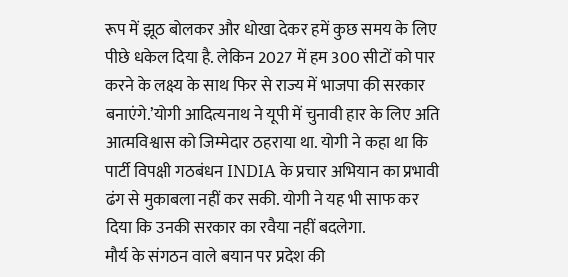रूप में झूठ बोलकर और धोखा देकर हमें कुछ समय के लिए पीछे धकेल दिया है. लेकिन 2027 में हम 300 सीटों को पार करने के लक्ष्य के साथ फिर से राज्य में भाजपा की सरकार बनाएंगे.’योगी आदित्यनाथ ने यूपी में चुनावी हार के लिए अति आत्मविश्वास को जिम्मेदार ठहराया था. योगी ने कहा था कि पार्टी विपक्षी गठबंधन INDIA के प्रचार अभियान का प्रभावी ढंग से मुकाबला नहीं कर सकी. योगी ने यह भी साफ कर दिया कि उनकी सरकार का रवैया नहीं बदलेगा.
मौर्य के संगठन वाले बयान पर प्रदेश की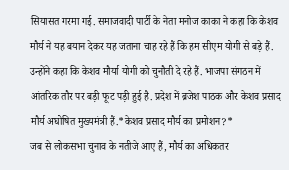सियासत गरमा गई. समाजवादी पार्टी के नेता मनोज काका ने कहा कि केशव मौर्य ने यह बयान देकर यह जताना चाह रहे हैं कि हम सीएम योगी से बड़े हैं. उन्होंने कहा कि केशव मौर्या योगी को चुनौती दे रहे हैं. भाजपा संगठन में आंतरिक तौर पर बड़ी फूट पड़ी हुई है. प्रदेश में ब्रजेश पाठक और केशव प्रसाद मौर्य अघोषित मुख्यमंत्री हैं.*केशव प्रसाद मौर्य का प्रमोशन?*
जब से लोकसभा चुनाव के नतीजे आए हैं, मौर्य का अधिकतर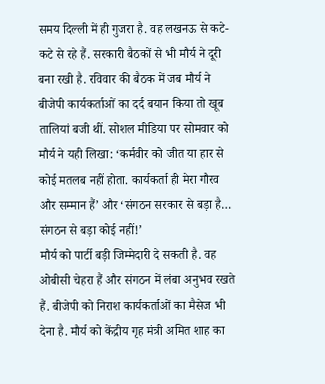समय दिल्ली में ही गुजरा है. वह लखनऊ से कटे-कटे से रहे हैं. सरकारी बैठकों से भी मौर्य ने दूरी बना रखी है. रविवार की बैठक में जब मौर्य ने बीजेपी कार्यकर्ताओं का दर्द बयान किया तो खूब तालियां बजी थीं. सोशल मीडिया पर सोमवार को मौर्य ने यही लिखा: ‘कर्मवीर को जीत या हार से कोई मतलब नहीं होता. कार्यकर्ता ही मेरा गौरव और सम्मान हैं’ और ‘संगठन सरकार से बड़ा है… संगठन से बड़ा कोई नहीं!’
मौर्य को पार्टी बड़ी जिम्मेदारी दे सकती है. वह ओबीसी चेहरा हैं और संगठन में लंबा अनुभव रखते हैं. बीजेपी को निराश कार्यकर्ताओं का मैसेज भी देना है. मौर्य को केंद्रीय गृह मंत्री अमित शाह का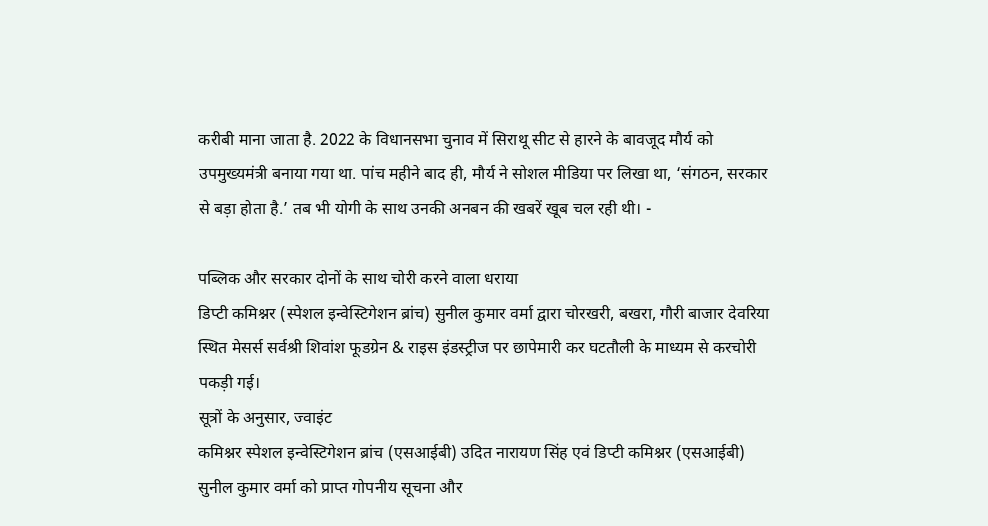करीबी माना जाता है. 2022 के विधानसभा चुनाव में सिराथू सीट से हारने के बावजूद मौर्य को उपमुख्यमंत्री बनाया गया था. पांच महीने बाद ही, मौर्य ने सोशल मीडिया पर लिखा था, ‘संगठन, सरकार से बड़ा होता है.’ तब भी योगी के साथ उनकी अनबन की खबरें खूब चल रही थी। -

पब्लिक और सरकार दोनों के साथ चोरी करने वाला धराया
डिप्टी कमिश्नर (स्पेशल इन्वेस्टिगेशन ब्रांच) सुनील कुमार वर्मा द्वारा चोरखरी, बखरा, गौरी बाजार देवरिया स्थित मेसर्स सर्वश्री शिवांश फूडग्रेन & राइस इंडस्ट्रीज पर छापेमारी कर घटतौली के माध्यम से करचोरी पकड़ी गई।
सूत्रों के अनुसार, ज्वाइंट
कमिश्नर स्पेशल इन्वेस्टिगेशन ब्रांच (एसआईबी) उदित नारायण सिंह एवं डिप्टी कमिश्नर (एसआईबी) सुनील कुमार वर्मा को प्राप्त गोपनीय सूचना और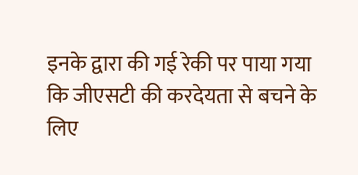इनके द्वारा की गई रेकी पर पाया गया कि जीएसटी की करदेयता से बचने के लिए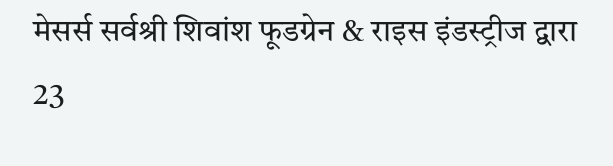मेसर्स सर्वश्री शिवांश फूडग्रेन & राइस इंडस्ट्रीज द्वारा 23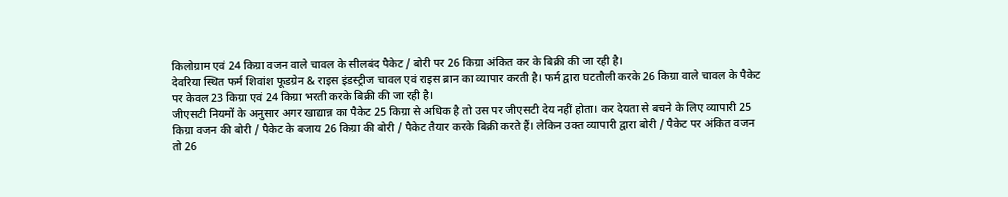किलोग्राम एवं 24 किग्रा वजन वाले चावल के सीलबंद पैकेट / बोरी पर 26 किग्रा अंकित कर के बिक्री की जा रही है।
देवरिया स्थित फर्म शिवांश फूडग्रेन & राइस इंडस्ट्रीज चावल एवं राइस ब्रान का व्यापार करती है। फर्म द्वारा घटतौली करके 26 किग्रा वाले चावल के पैकेट पर केवल 23 किग्रा एवं 24 किग्रा भरती करके बिक्री की जा रही है।
जीएसटी नियमों के अनुसार अगर खाद्यान्न का पैकेट 25 किग्रा से अधिक है तो उस पर जीएसटी देय नहीं होता। कर देयता से बचने के लिए व्यापारी 25 किग्रा वजन की बोरी / पैकेट के बजाय 26 किग्रा की बोरी / पैकेट तैयार करके बिक्री करते हैं। लेकिन उक्त व्यापारी द्वारा बोरी / पैकेट पर अंकित वजन तो 26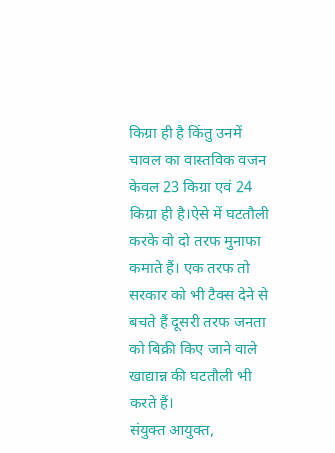किग्रा ही है किंतु उनमें चावल का वास्तविक वजन केवल 23 किग्रा एवं 24 किग्रा ही है।ऐसे में घटतौली करके वो दो तरफ मुनाफा कमाते हैं। एक तरफ तो सरकार को भी टैक्स देने से बचते हैं दूसरी तरफ जनता को बिक्री किए जाने वाले खाद्यान्न की घटतौली भी करते हैं।
संयुक्त आयुक्त,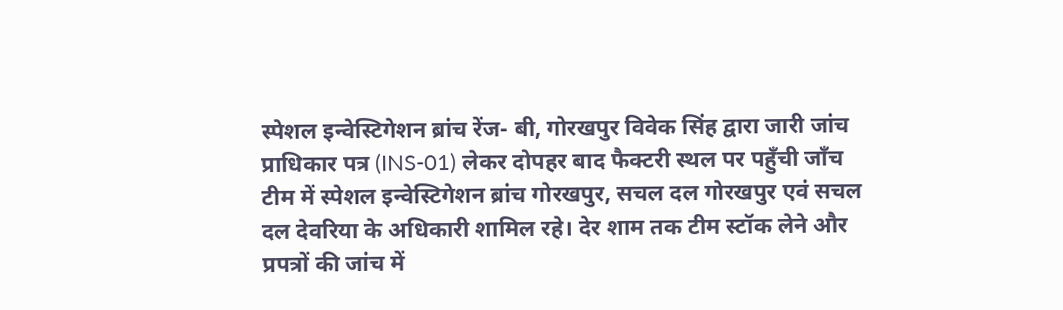स्पेशल इन्वेस्टिगेशन ब्रांच रेंज- बी, गोरखपुर विवेक सिंह द्वारा जारी जांच प्राधिकार पत्र (INS-01) लेकर दोपहर बाद फैक्टरी स्थल पर पहुँची जाँच टीम में स्पेशल इन्वेस्टिगेशन ब्रांच गोरखपुर, सचल दल गोरखपुर एवं सचल दल देवरिया के अधिकारी शामिल रहे। देर शाम तक टीम स्टॉक लेने और प्रपत्रों की जांच में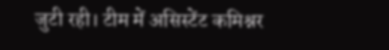जुटी रही। टीम में असिस्टेंट कमिश्नर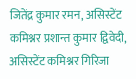जितेंद्र कुमार रमन, असिस्टेंट कमिश्नर प्रशान्त कुमार द्विवेदी, असिस्टेंट कमिश्नर गिरिजा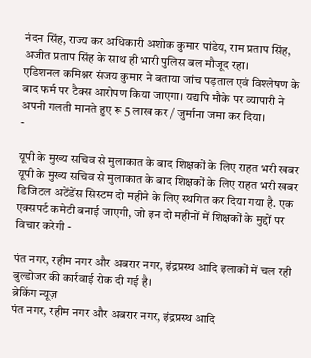नंदन सिंह, राज्य कर अधिकारी अशोक कुमार पांडेय, राम प्रताप सिंह, अजीत प्रताप सिंह के साथ ही भारी पुलिस बल मौजूद रहा।
एडिशनल कमिश्नर संजय कुमार ने बताया जांच पड़ताल एवं विश्लेषण के बाद फर्म पर टैक्स आरोपण किया जाएगा। यद्यपि मौके पर व्यापारी ने अपनी गलती मानते हुए रू 5 लाख कर / जुर्माना जमा कर दिया।
-

यूपी के मुख्य सचिव से मुलाकात के बाद शिक्षकों के लिए राहत भरी खबर
यूपी के मुख्य सचिव से मुलाकात के बाद शिक्षकों के लिए राहत भरी खबर
डिजिटल अटेंडेंस सिस्टम दो महीने के लिए स्थगित कर दिया गया है. एक एक्सपर्ट कमेटी बनाई जाएगी, जो इन दो महीनों में शिक्षकों के मुद्दों पर विचार करेगी -

पंत नगर, रहीम नगर और अबरार नगर, इंद्रप्रस्थ आदि इलाकों में चल रही बुल्डोजर की कार्रवाई रोक दी गई है।
ब्रेकिंग न्यूज़
पंत नगर, रहीम नगर और अबरार नगर, इंद्रप्रस्थ आदि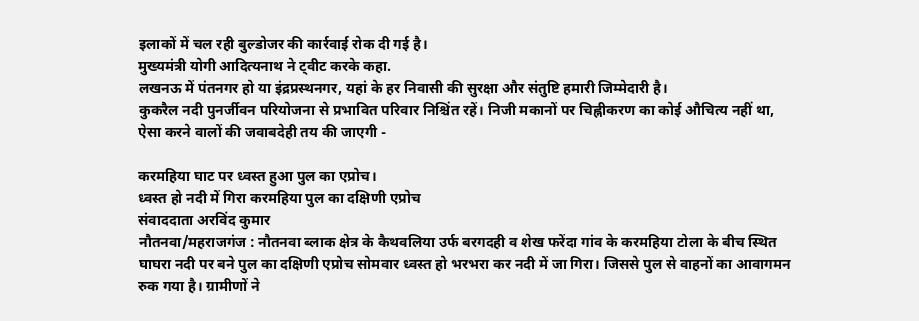इलाकों में चल रही बुल्डोजर की कार्रवाई रोक दी गई है।
मुख्यमंत्री योगी आदित्यनाथ ने ट्वीट करके कहा.
लखनऊ में पंतनगर हो या इंद्रप्रस्थनगर, यहां के हर निवासी की सुरक्षा और संतुष्टि हमारी जिम्मेदारी है।
कुकरैल नदी पुनर्जीवन परियोजना से प्रभावित परिवार निश्चिंत रहें। निजी मकानों पर चिह्नीकरण का कोई औचित्य नहीं था, ऐसा करने वालों की जवाबदेही तय की जाएगी -

करमहिया घाट पर ध्वस्त हुआ पुल का एप्रोच।
ध्वस्त हो नदी में गिरा करमहिया पुल का दक्षिणी एप्रोच
संवाददाता अरविंद कुमार
नौतनवा/महराजगंज : नौतनवा ब्लाक क्षेत्र के कैथवलिया उर्फ बरगदही व शेख फरेंदा गांव के करमहिया टोला के बीच स्थित घाघरा नदी पर बने पुल का दक्षिणी एप्रोच सोमवार ध्वस्त हो भरभरा कर नदी में जा गिरा। जिससे पुल से वाहनों का आवागमन रुक गया है। ग्रामीणों ने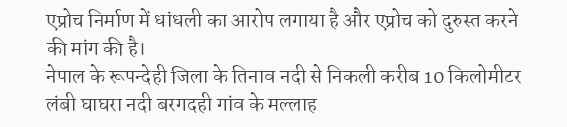एप्रोच निर्माण में धांधली का आरोप लगाया है और एप्रोच को दुरुस्त करने की मांग की है।
नेपाल के रूपन्देही जिला के तिनाव नदी से निकली करीब 10 किलोमीटर लंबी घाघरा नदी बरगदही गांव के मल्लाह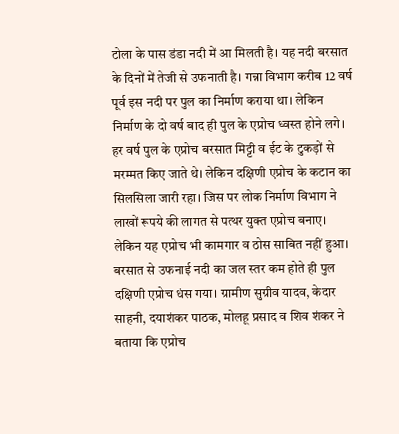टोला के पास डंडा नदी में आ मिलती है। यह नदी बरसात के दिनों में तेजी से उफनाती है। गन्ना विभाग करीब 12 वर्ष पूर्व इस नदी पर पुल का निर्माण कराया था। लेकिन निर्माण के दो वर्ष बाद ही पुल के एप्रोच ध्वस्त होने लगे। हर वर्ष पुल के एप्रोच बरसात मिट्टी व ईट के टुकड़ों से मरम्मत किए जाते थे। लेकिन दक्षिणी एप्रोच के कटान का सिलसिला जारी रहा। जिस पर लोक निर्माण विभाग ने लाखों रूपये की लागत से पत्थर युक्त एप्रोच बनाए। लेकिन यह एप्रोच भी कामगार व ठोस साबित नहीं हुआ। बरसात से उफनाई नदी का जल स्तर कम होते ही पुल दक्षिणी एप्रोच धंस गया। ग्रामीण सुग्रीव यादव, केदार साहनी, दयाशंकर पाठक, मोलहू प्रसाद व शिव शंकर ने बताया कि एप्रोच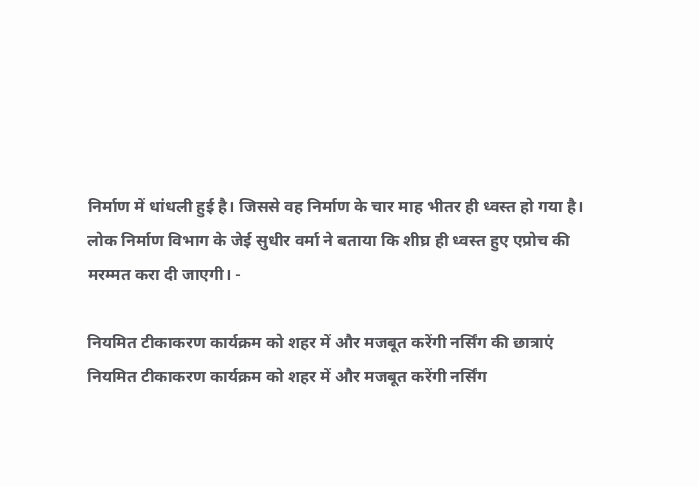निर्माण में धांधली हुई है। जिससे वह निर्माण के चार माह भीतर ही ध्वस्त हो गया है। लोक निर्माण विभाग के जेई सुधीर वर्मा ने बताया कि शीघ्र ही ध्वस्त हुए एप्रोच की मरम्मत करा दी जाएगी। -

नियमित टीकाकरण कार्यक्रम को शहर में और मजबूत करेंगी नर्सिंग की छात्राएं
नियमित टीकाकरण कार्यक्रम को शहर में और मजबूत करेंगी नर्सिंग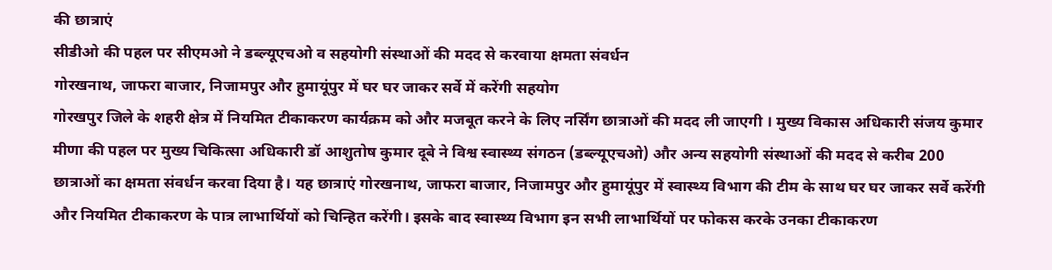की छात्राएं
सीडीओ की पहल पर सीएमओ ने डब्ल्यूएचओ व सहयोगी संस्थाओं की मदद से करवाया क्षमता संवर्धन
गोरखनाथ, जाफरा बाजार, निजामपुर और हुमायूंपुर में घर घर जाकर सर्वे में करेंगी सहयोग
गोरखपुर जिले के शहरी क्षेत्र में नियमित टीकाकरण कार्यक्रम को और मजबूत करने के लिए नर्सिंग छात्राओं की मदद ली जाएगी । मुख्य विकास अधिकारी संजय कुमार मीणा की पहल पर मुख्य चिकित्सा अधिकारी डॉ आशुतोष कुमार दूबे ने विश्व स्वास्थ्य संगठन (डब्ल्यूएचओ) और अन्य सहयोगी संस्थाओं की मदद से करीब 200 छात्राओं का क्षमता संवर्धन करवा दिया है। यह छात्राएं गोरखनाथ, जाफरा बाजार, निजामपुर और हुमायूंपुर में स्वास्थ्य विभाग की टीम के साथ घर घर जाकर सर्वे करेंगी और नियमित टीकाकरण के पात्र लाभार्थियों को चिन्हित करेंगी। इसके बाद स्वास्थ्य विभाग इन सभी लाभार्थियों पर फोकस करके उनका टीकाकरण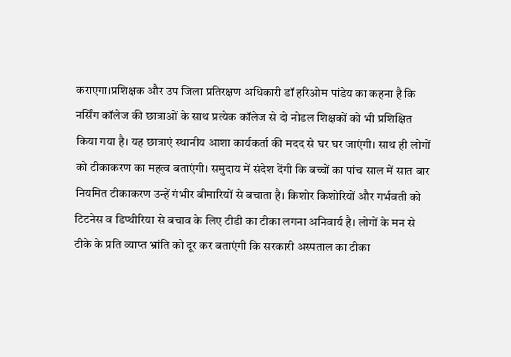कराएगा।प्रशिक्षक और उप जिला प्रतिरक्षण अधिकारी डॉ हरिओम पांडेय का कहना है कि नर्सिंग कॉलेज की छात्राओं के साथ प्रत्येक कॉलेज से दो नोडल शिक्षकों को भी प्रशिक्षित किया गया है। यह छात्राएं स्थानीय आशा कार्यकर्ता की मदद से घर घर जाएंगी। साथ ही लोगों को टीकाकरण का महत्व बताएंगी। समुदाय में संदेश देंगी कि बच्चों का पांच साल में सात बार नियमित टीकाकरण उन्हें गंभीर बीमारियों से बचाता है। किशोर किशोरियों और गर्भवती को टिटनेस व डिप्थीरिया से बचाव के लिए टीडी का टीका लगना अनिवार्य है। लोगों के मन से टीके के प्रति व्याप्त भ्रांति को दूर कर बताएंगी कि सरकारी अस्पताल का टीका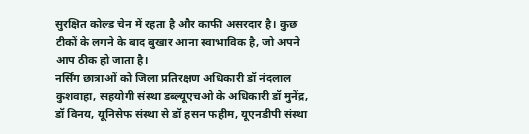सुरक्षित कोल्ड चेन में रहता है और काफी असरदार है। कुछ टीकों के लगने के बाद बुखार आना स्वाभाविक है, जो अपने आप ठीक हो जाता है।
नर्सिंग छात्राओं को जिला प्रतिरक्षण अधिकारी डॉ नंदलाल कुशवाहा, सहयोगी संस्था डब्ल्यूएचओ के अधिकारी डॉ मुनेंद्र, डॉ विनय, यूनिसेफ संस्था से डॉ हसन फहीम, यूएनडीपी संस्था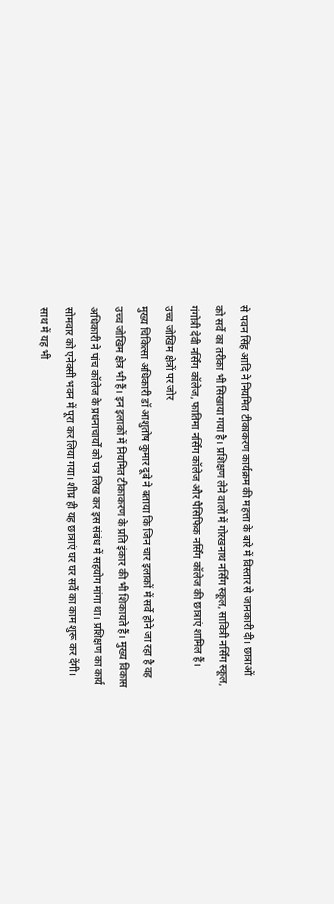से पवन सिंह आदि ने नियमित टीकाकरण कार्यक्रम की महत्ता के बारे में विस्तार से जानकारी दी। छात्राओं को सर्वे का तरीका भी सिखाया गया है। प्रशिक्षण लेने वालों में गोरखनाथ नर्सिंग स्कूल, सावित्री नर्सिंग स्कूल, गंगोत्री देवी नर्सिंग कॉलेज, फातिमा नर्सिंग कॉलेज और पैसिफिक नर्सिंग कॉलेज की छात्राएं शामिल हैं।
उच्च जोखिम क्षेत्रों पर जोर
मुख्य चिकित्सा अधिकारी डॉ आशुतोष कुमार दूबे ने बताया कि जिन चार इलाकों में सर्वे होने जा रहा है वह उच्च जोखिम क्षेत्र भी हैं। इन इलाकों में नियमित टीकाकरण के प्रति इंकार की भी शिकायते हैं। मुख्य विकास अधिकारी ने पांच कॉलेज के प्रधनाचार्यों को पत्र लिख कर इस संबंध में सहयोग मांगा था। प्रशिक्षण का कार्य सोमवार को एनेक्सी भवन में पूरा कर लिया गया। शीघ्र ही यह छात्राएं घर घर सर्वे का काम शुरू कर देंगी। साथ में यह भी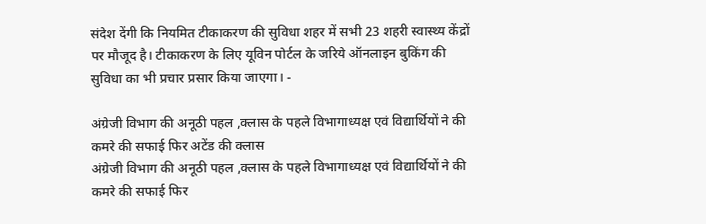संदेश देंगी कि नियमित टीकाकरण की सुविधा शहर में सभी 23 शहरी स्वास्थ्य केंद्रों पर मौजूद है। टीकाकरण के लिए यूविन पोर्टल के जरिये ऑनलाइन बुकिंग की सुविधा का भी प्रचार प्रसार किया जाएगा। -

अंग्रेजी विभाग की अनूठी पहल ,क्लास के पहले विभागाध्यक्ष एवं विद्यार्थियों ने की कमरे की सफाई फिर अटेंड की क्लास
अंग्रेजी विभाग की अनूठी पहल ,क्लास के पहले विभागाध्यक्ष एवं विद्यार्थियों ने की कमरे की सफाई फिर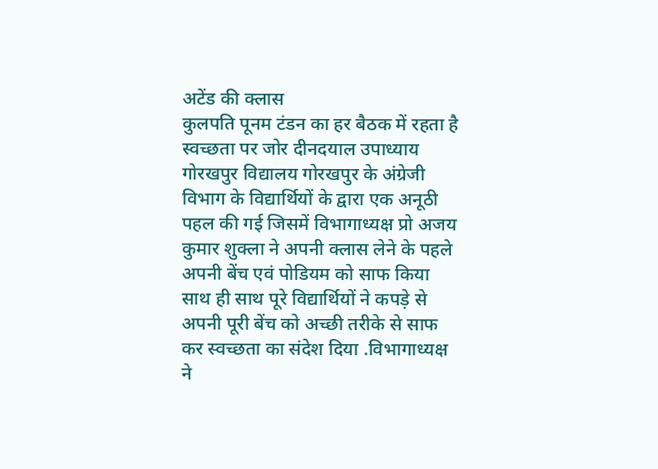अटेंड की क्लास
कुलपति पूनम टंडन का हर बैठक में रहता है स्वच्छता पर जोर दीनदयाल उपाध्याय गोरखपुर विद्यालय गोरखपुर के अंग्रेजी विभाग के विद्यार्थियों के द्वारा एक अनूठी पहल की गई जिसमें विभागाध्यक्ष प्रो अजय कुमार शुक्ला ने अपनी क्लास लेने के पहले अपनी बेंच एवं पोडियम को साफ किया साथ ही साथ पूरे विद्यार्थियों ने कपड़े से अपनी पूरी बेंच को अच्छी तरीके से साफ कर स्वच्छता का संदेश दिया .विभागाध्यक्ष ने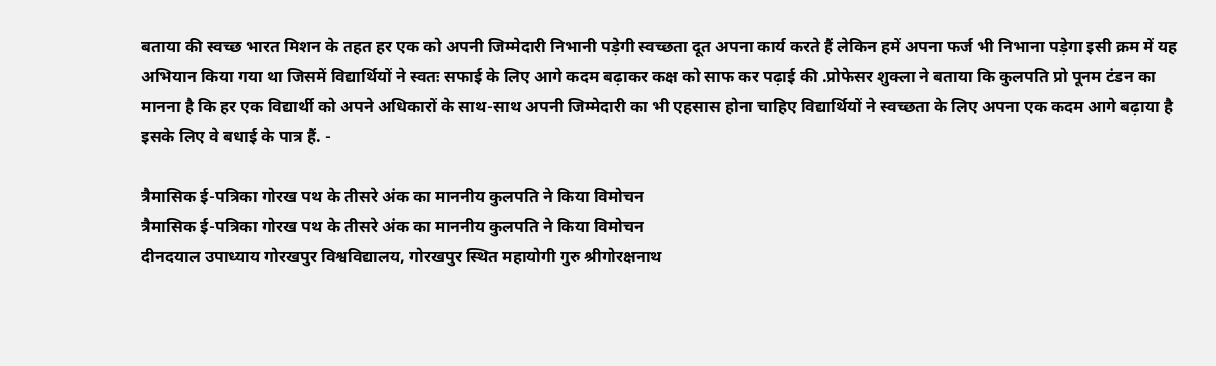बताया की स्वच्छ भारत मिशन के तहत हर एक को अपनी जिम्मेदारी निभानी पड़ेगी स्वच्छता दूत अपना कार्य करते हैं लेकिन हमें अपना फर्ज भी निभाना पड़ेगा इसी क्रम में यह अभियान किया गया था जिसमें विद्यार्थियों ने स्वतः सफाई के लिए आगे कदम बढ़ाकर कक्ष को साफ कर पढ़ाई की .प्रोफेसर शुक्ला ने बताया कि कुलपति प्रो पूनम टंडन का मानना है कि हर एक विद्यार्थी को अपने अधिकारों के साथ-साथ अपनी जिम्मेदारी का भी एहसास होना चाहिए विद्यार्थियों ने स्वच्छता के लिए अपना एक कदम आगे बढ़ाया है इसके लिए वे बधाई के पात्र हैं. -

त्रैमासिक ई-पत्रिका गोरख पथ के तीसरे अंक का माननीय कुलपति ने किया विमोचन
त्रैमासिक ई-पत्रिका गोरख पथ के तीसरे अंक का माननीय कुलपति ने किया विमोचन
दीनदयाल उपाध्याय गोरखपुर विश्वविद्यालय, गोरखपुर स्थित महायोगी गुरु श्रीगोरक्षनाथ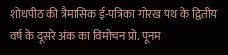शोधपीठ की त्रैमासिक ई-पत्रिका गोरख पथ के द्वितीय वर्ष के दूसरे अंक का विमोचन प्रो. पूनम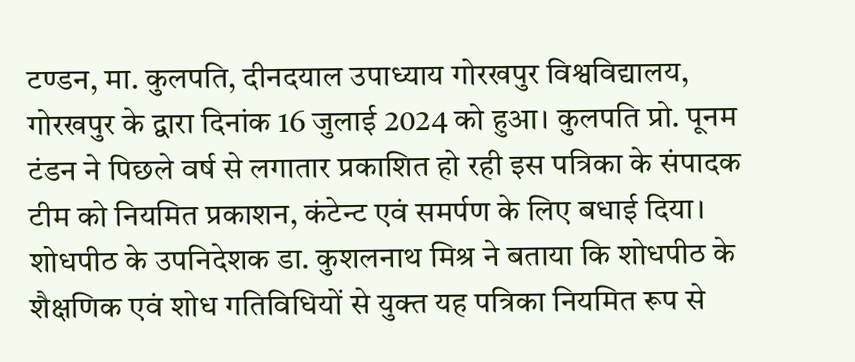टण्डन, मा. कुलपति, दीनदयाल उपाध्याय गोरखपुर विश्वविद्यालय, गोरखपुर के द्वारा दिनांक 16 जुलाई 2024 को हुआ। कुलपति प्रो. पूनम टंडन ने पिछले वर्ष से लगातार प्रकाशित हो रही इस पत्रिका के संपादक टीम को नियमित प्रकाशन, कंटेन्ट एवं समर्पण के लिए बधाई दिया। शोधपीठ के उपनिदेशक डा. कुशलनाथ मिश्र ने बताया कि शोधपीठ के शैक्षणिक एवं शोध गतिविधियों से युक्त यह पत्रिका नियमित रूप से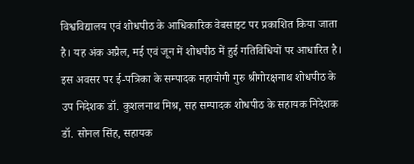विश्वविद्यालय एवं शोधपीठ के आधिकारिक वेबसाइट पर प्रकाशित किया जाता है। यह अंक अप्रैल, मई एवं जून में शोधपीठ में हुई गतिविधियों पर आधारित है। इस अवसर पर ई-पत्रिका के सम्पादक महायोगी गुरु श्रीगोरक्षनाथ शोधपीठ के उप निदेशक डॉ. कुशलनाथ मिश्र, सह सम्पादक शोधपीठ के सहायक निदेशक डॉ. सोनल सिंह, सहायक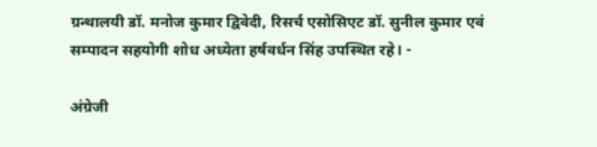ग्रन्थालयी डॉ. मनोज कुमार द्विवेदी, रिसर्च एसोसिएट डॉ. सुनील कुमार एवं सम्पादन सहयोगी शोध अध्येता हर्षवर्धन सिंह उपस्थित रहे। -

अंग्रेजी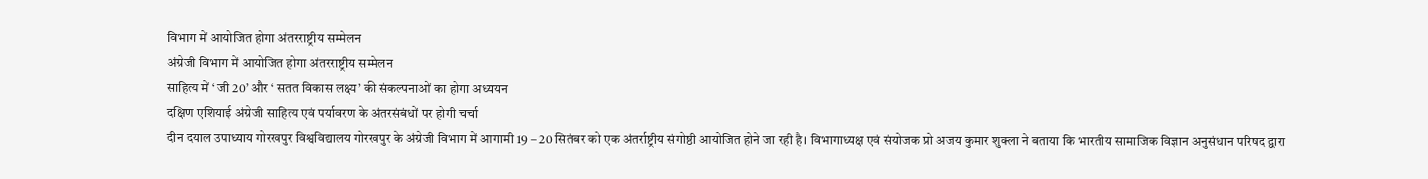विभाग में आयोजित होगा अंतरराष्ट्रीय सम्मेलन
अंग्रेजी विभाग में आयोजित होगा अंतरराष्ट्रीय सम्मेलन
साहित्य में ‘ जी 20’ और ‘ सतत विकास लक्ष्य’ की संकल्पनाओं का होगा अध्ययन
दक्षिण एशियाई अंग्रेजी साहित्य एवं पर्यावरण के अंतरसंबंधों पर होगी चर्चा
दीन दयाल उपाध्याय गोरखपुर विश्वविद्यालय गोरखपुर के अंग्रेजी विभाग में आगामी 19 – 20 सितंबर को एक अंतर्राष्ट्रीय संगोष्ठी आयोजित होने जा रही है। विभागाध्यक्ष एवं संयोजक प्रो अजय कुमार शुक्ला ने बताया कि भारतीय सामाजिक विज्ञान अनुसंधान परिषद द्वारा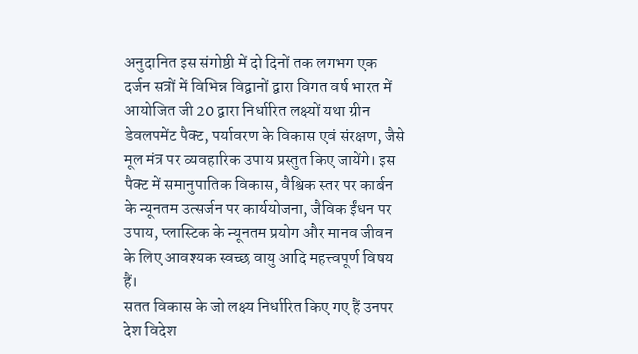अनुदानित इस संगोष्ठी में दो दिनों तक लगभग एक दर्जन सत्रों में विभिन्न विद्वानों द्वारा विगत वर्ष भारत में आयोजित जी 20 द्वारा निर्धारित लक्ष्यों यथा ग्रीन डेवलपमेंट पैक्ट, पर्यावरण के विकास एवं संरक्षण, जैसे मूल मंत्र पर व्यवहारिक उपाय प्रस्तुत किए जायेंगे। इस पैक्ट में समानुपातिक विकास, वैश्विक स्तर पर कार्बन के न्यूनतम उत्सर्जन पर कार्ययोजना, जैविक ईंधन पर उपाय, प्लास्टिक के न्यूनतम प्रयोग और मानव जीवन के लिए आवश्यक स्वच्छ वायु आदि महत्त्वपूर्ण विषय हैं।
सतत विकास के जो लक्ष्य निर्धारित किए गए हैं उनपर देश विदेश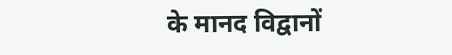के मानद विद्वानों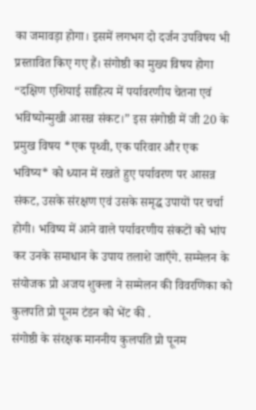का जमावड़ा होगा। इसमें लगभग दो दर्जन उपविषय भी प्रस्तावित किए गए हैं। संगोष्ठी का मुख्य विषय होगा “दक्षिण एशियाई साहित्य में पर्यावरणीय चेतना एवं भविष्योन्मुखी आसन्न संकट।” इस संगोष्ठी में जी 20 के प्रमुख विषय *एक पृथ्वी, एक परिवार और एक भविष्य* को ध्यान में रखते हुए पर्यावरण पर आसन्न संकट, उसके संरक्षण एवं उसके समृद्ध उपायों पर चर्चा होगी। भविष्य में आने वाले पर्यावरणीय संकटों को भांप कर उनके समाधान के उपाय तलाशे जाएँगे. सम्मेलन के संयोजक प्रो अजय शुक्ला ने सम्मेलन की विवरणिका को कुलपति प्रो पूनम टंडन को भेंट की .
संगोष्ठी के संरक्षक माननीय कुलपति प्रो पूनम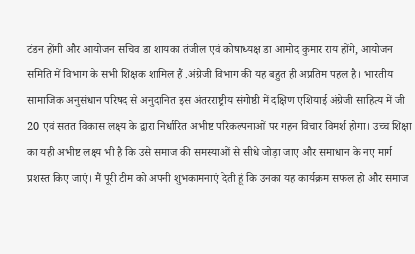टंडन होंगी और आयोजन सचिव डा शायका तंजील एवं कोषाध्यक्ष डा आमोद कुमार राय होंगे, आयोजन समिति में विभाग के सभी शिक्षक शामिल हैं .अंग्रेजी विभाग की यह बहुत ही अप्रतिम पहल है। भारतीय सामाजिक अनुसंधान परिषद से अनुदानित इस अंतरराष्ट्रीय संगोष्ठी में दक्षिण एशियाई अंग्रेजी साहित्य में जी 20 एवं सतत विकास लक्ष्य के द्वारा निर्धारित अभीष्ट परिकल्पनाओं पर गहन विचार विमर्श होगा। उच्च शिक्षा का यही अभीष्ट लक्ष्य भी है कि उसे समाज की समस्याओं से सीधे जोड़ा जाए और समाधान के नए मार्ग प्रशस्त किए जाएं। मैं पूरी टीम को अपनी शुभकामनाएं देती हूं कि उनका यह कार्यक्रम सफल हो और समाज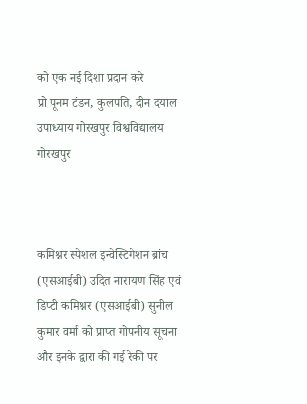को एक नई दिशा प्रदान करे
प्रो पूनम टंडन, कुलपति, दीन दयाल उपाध्याय गोरखपुर विश्वविद्यालय गोरखपुर



कमिश्नर स्पेशल इन्वेस्टिगेशन ब्रांच (एसआईबी) उदित नारायण सिंह एवं डिप्टी कमिश्नर (एसआईबी) सुनील कुमार वर्मा को प्राप्त गोपनीय सूचना और इनके द्वारा की गई रेकी पर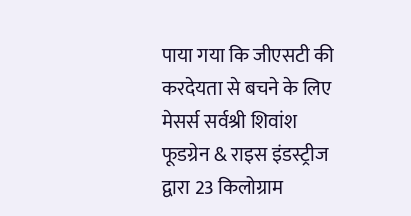पाया गया कि जीएसटी की करदेयता से बचने के लिए मेसर्स सर्वश्री शिवांश फूडग्रेन & राइस इंडस्ट्रीज द्वारा 23 किलोग्राम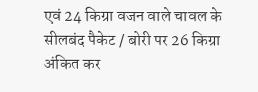एवं 24 किग्रा वजन वाले चावल के सीलबंद पैकेट / बोरी पर 26 किग्रा अंकित कर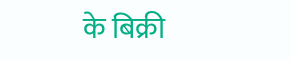के बिक्री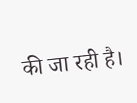की जा रही है।